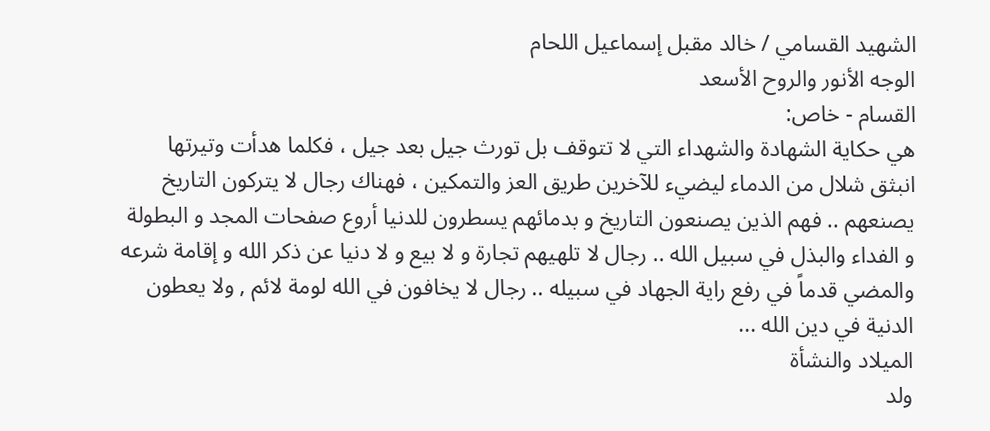الشهيد القسامي / خالد مقبل إسماعيل اللحام
الوجه الأنور والروح الأسعد
القسام - خاص:
هي حكاية الشهادة والشهداء التي لا تتوقف بل تورث جيل بعد جيل ، فكلما هدأت وتيرتها انبثق شلال من الدماء ليضيء للآخرين طريق العز والتمكين ، فهناك رجال لا يتركون التاريخ يصنعهم .. فهم الذين يصنعون التاريخ و بدمائهم يسطرون للدنيا أروع صفحات المجد و البطولة و الفداء والبذل في سبيل الله .. رجال لا تلهيهم تجارة و لا بيع و لا دنيا عن ذكر الله و إقامة شرعه والمضي قدماً في رفع راية الجهاد في سبيله .. رجال لا يخافون في الله لومة لائم , ولا يعطون الدنية في دين الله ...
الميلاد والنشأة
ولد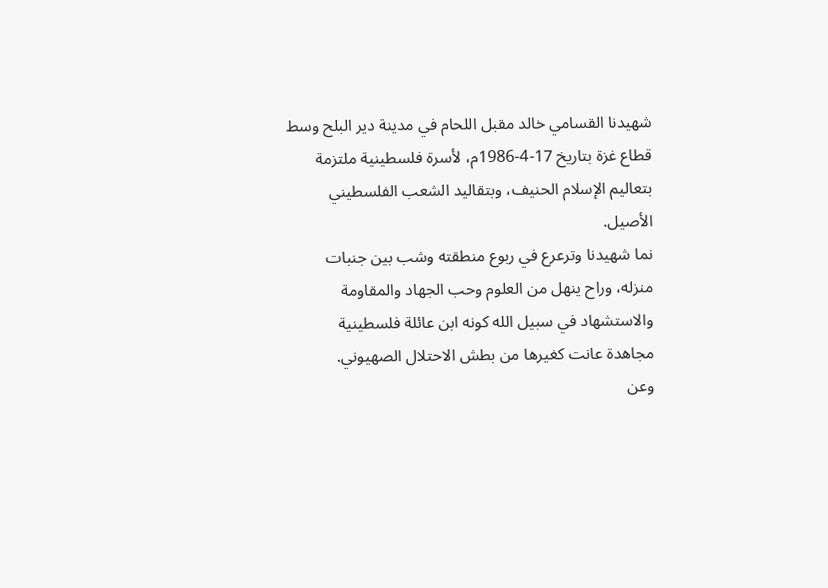شهيدنا القسامي خالد مقبل اللحام في مدينة دير البلح وسط قطاع غزة بتاريخ 17-4-1986م، لأسرة فلسطينية ملتزمة بتعاليم الإسلام الحنيف، وبتقاليد الشعب الفلسطيني الأصيل.
نما شهيدنا وترعرع في ربوع منطقته وشب بين جنبات منزله، وراح ينهل من العلوم وحب الجهاد والمقاومة والاستشهاد في سبيل الله كونه ابن عائلة فلسطينية مجاهدة عانت كغيرها من بطش الاحتلال الصهيوني.
وعن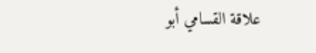علاقة القسامي أبو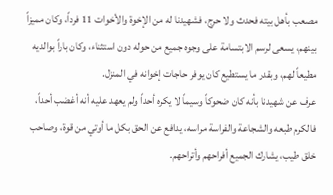مصعب بأهل بيته فحدث ولا حرج، فشهيدنا له من الإخوة والأخوات 11 فرداً، وكان مميزاً بينهم، يسعى لرسم الابتسامة على وجوه جميع من حوله دون استثناء، وكان باراً بوالديه مطيعاً لهم، وبقدر ما يستطيع كان يوفر حاجات إخوانه في المنزل.
عرف عن شهيدنا بأنه كان ضحوكاً وسيماً لا يكره أحداً ولم يعهد عليه أنه أغضب أحداً، فالكرم طبعه والشجاعة والفراسة مراسه، يدافع عن الحق بكل ما أوتي من قوة، وصاحب خلق طيب، يشارك الجميع أفراحهم وأتراحهم.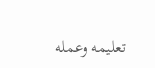تعليمه وعمله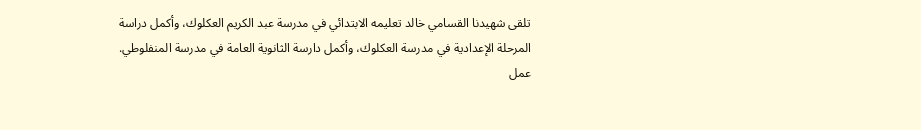تلقى شهيدنا القسامي خالد تعليمه الابتدائي في مدرسة عبد الكريم العكلوك، وأكمل دراسة المرحلة الإعدادية في مدرسة العكلوك، وأكمل دارسة الثانوية العامة في مدرسة المنفلوطي.
عمل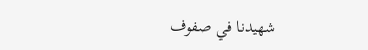شهيدنا في صفوف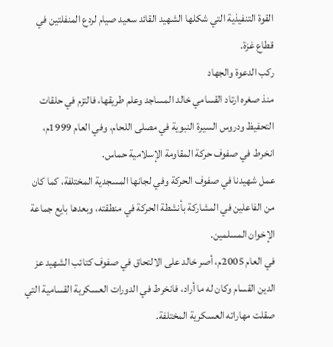القوة التنفيذية التي شكلها الشهيد القائد سعيد صيام لردع المنفلتين في قطاع غزة.
ركب الدعوة والجهاد
منذ صغره ارتاد القسامي خالد المساجد وعلم طريقها، فالتزم في حلقات التحفيظ ودروس السيرة النبوية في مصلى اللحام، وفي العام 1999م، انخرط في صفوف حركة المقاومة الإسلامية حماس.
عمل شهيدنا في صفوف الحركة وفي لجانها المسجدية المختلفة، كما كان من الفاعلين في المشاركة بأنشطة الحركة في منطقته، وبعدها بايع جماعة الإخوان المسلمين.
في العام 2005م، أصر خالد على الالتحاق في صفوف كتائب الشهيد عز الدين القسام وكان له ما أراد، فانخرط في الدورات العسكرية القسامية التي صقلت مهاراته العسكرية المختلفة.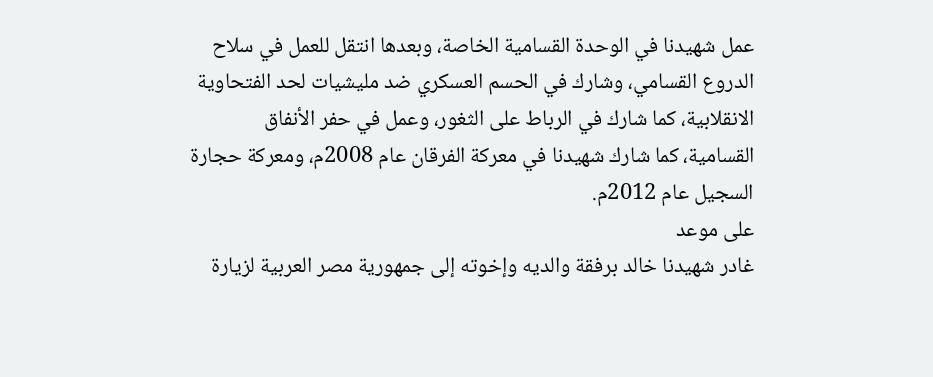عمل شهيدنا في الوحدة القسامية الخاصة، وبعدها انتقل للعمل في سلاح الدروع القسامي، وشارك في الحسم العسكري ضد مليشيات لحد الفتحاوية الانقلابية، كما شارك في الرباط على الثغور، وعمل في حفر الأنفاق القسامية، كما شارك شهيدنا في معركة الفرقان عام 2008م، ومعركة حجارة السجيل عام 2012م.
على موعد
غادر شهيدنا خالد برفقة والديه وإخوته إلى جمهورية مصر العربية لزيارة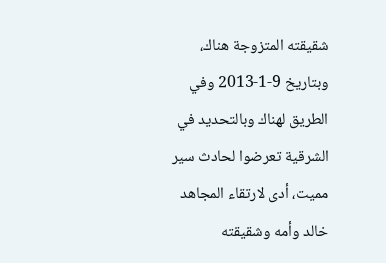شقيقته المتزوجة هناك، وبتاريخ 9-1-2013 وفي الطريق لهناك وبالتحديد في الشرقية تعرضوا لحادث سير مميت، أدى لارتقاء المجاهد خالد وأمه وشقيقته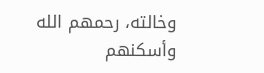وخالته، رحمهم الله وأسكنهم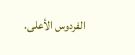الفردوس الأعلى.